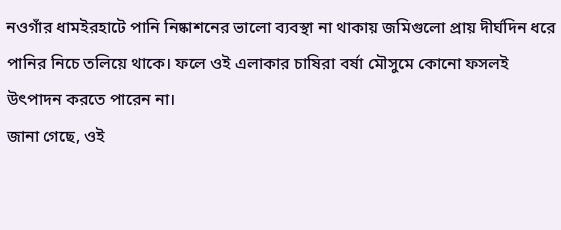নওগাঁর ধামইরহাটে পানি নিষ্কাশনের ভালো ব্যবস্থা না থাকায় জমিগুলো প্রায় দীর্ঘদিন ধরে পানির নিচে তলিয়ে থাকে। ফলে ওই এলাকার চাষিরা বর্ষা মৌসুমে কোনো ফসলই উৎপাদন করতে পারেন না।
জানা গেছে, ওই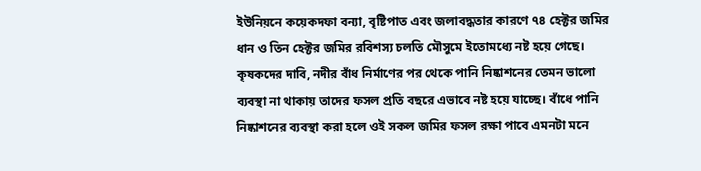ইউনিয়নে কয়েকদফা বন্যা, বৃষ্টিপাত এবং জলাবদ্ধতার কারণে ৭৪ হেক্টর জমির ধান ও তিন হেক্টর জমির রবিশস্য চলতি মৌসুমে ইতোমধ্যে নষ্ট হয়ে গেছে।
কৃষকদের দাবি, নদীর বাঁধ নির্মাণের পর থেকে পানি নিষ্কাশনের তেমন ভালো ব্যবস্থা না থাকায় তাদের ফসল প্রতি বছরে এভাবে নষ্ট হয়ে যাচ্ছে। বাঁধে পানি নিষ্কাশনের ব্যবস্থা করা হলে ওই সকল জমির ফসল রক্ষা পাবে এমনটা মনে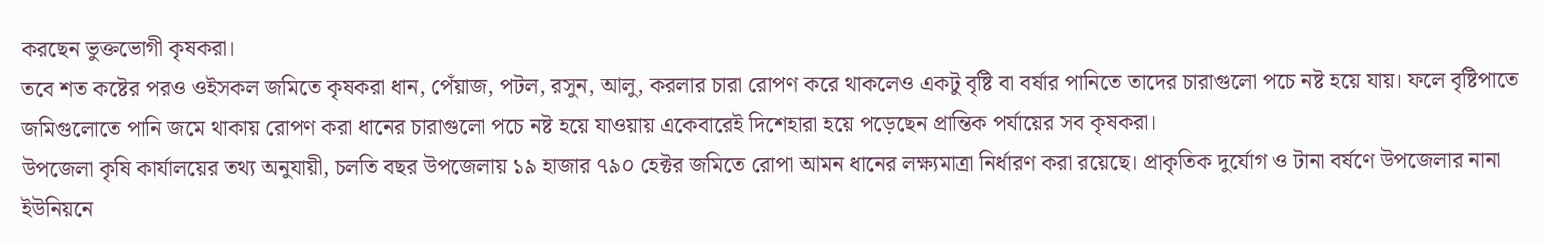করছেন ভুক্তভোগী কৃষকরা।
তবে শত কষ্টের পরও ওইসকল জমিতে কৃষকরা ধান, পেঁয়াজ, পটল, রসুন, আলু, করলার চারা রোপণ করে থাকলেও একটু বৃষ্টি বা বর্ষার পানিতে তাদের চারাগুলো পচে নষ্ট হয়ে যায়। ফলে বৃষ্টিপাতে জমিগুলোতে পানি জমে থাকায় রোপণ করা ধানের চারাগুলো পচে নষ্ট হয়ে যাওয়ায় একেবারেই দিশেহারা হয়ে পড়েছেন প্রান্তিক পর্যায়ের সব কৃষকরা।
উপজেলা কৃষি কার্যালয়ের তথ্য অনুযায়ী, চলতি বছর উপজেলায় ১৯ হাজার ৭৯০ হেক্টর জমিতে রোপা আমন ধানের লক্ষ্যমাত্রা নির্ধারণ করা রয়েছে। প্রাকৃতিক দুর্যোগ ও টানা বর্ষণে উপজেলার নানা ইউনিয়নে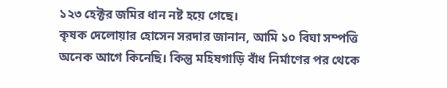১২৩ হেক্টর জমির ধান নষ্ট হয়ে গেছে।
কৃষক দেলোয়ার হোসেন সরদার জানান, আমি ১০ বিঘা সম্পত্তি অনেক আগে কিনেছি। কিন্তু মহিষগাড়ি বাঁধ নির্মাণের পর থেকে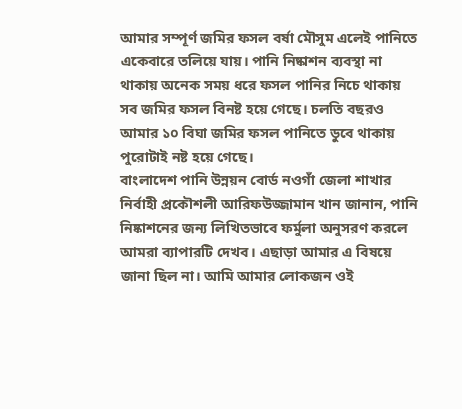আমার সম্পূর্ণ জমির ফসল বর্ষা মৌসুম এলেই পানিতে একেবারে তলিয়ে যায়। পানি নিষ্কাশন ব্যবস্থা না থাকায় অনেক সময় ধরে ফসল পানির নিচে থাকায় সব জমির ফসল বিনষ্ট হয়ে গেছে। চলতি বছরও আমার ১০ বিঘা জমির ফসল পানিতে ডুবে থাকায় পুরোটাই নষ্ট হয়ে গেছে।
বাংলাদেশ পানি উন্নয়ন বোর্ড নওগাঁ জেলা শাখার নির্বাহী প্রকৌশলী আরিফউজ্জামান খান জানান, পানি নিষ্কাশনের জন্য লিখিতভাবে ফর্মুলা অনুসরণ করলে আমরা ব্যাপারটি দেখব। এছাড়া আমার এ বিষয়ে জানা ছিল না। আমি আমার লোকজন ওই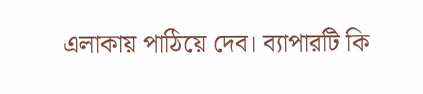এলাকায় পাঠিয়ে দেব। ব্যাপারটি কি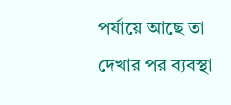পর্যায়ে আছে তা দেখার পর ব্যবস্থা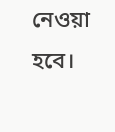নেওয়া হবে।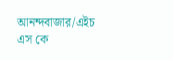আনন্দবাজার/এইচ এস কে